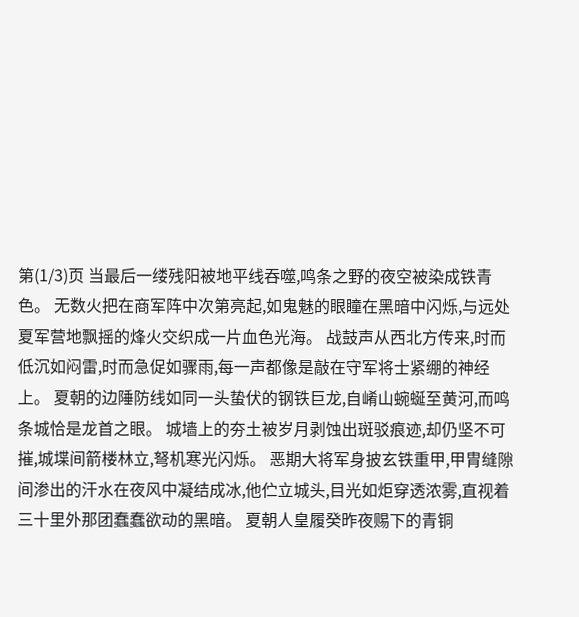第(1/3)页 当最后一缕残阳被地平线吞噬,鸣条之野的夜空被染成铁青色。 无数火把在商军阵中次第亮起,如鬼魅的眼瞳在黑暗中闪烁,与远处夏军营地飘摇的烽火交织成一片血色光海。 战鼓声从西北方传来,时而低沉如闷雷,时而急促如骤雨,每一声都像是敲在守军将士紧绷的神经上。 夏朝的边陲防线如同一头蛰伏的钢铁巨龙,自崤山蜿蜒至黄河,而鸣条城恰是龙首之眼。 城墙上的夯土被岁月剥蚀出斑驳痕迹,却仍坚不可摧,城堞间箭楼林立,弩机寒光闪烁。 恶期大将军身披玄铁重甲,甲胄缝隙间渗出的汗水在夜风中凝结成冰,他伫立城头,目光如炬穿透浓雾,直视着三十里外那团蠢蠢欲动的黑暗。 夏朝人皇履癸昨夜赐下的青铜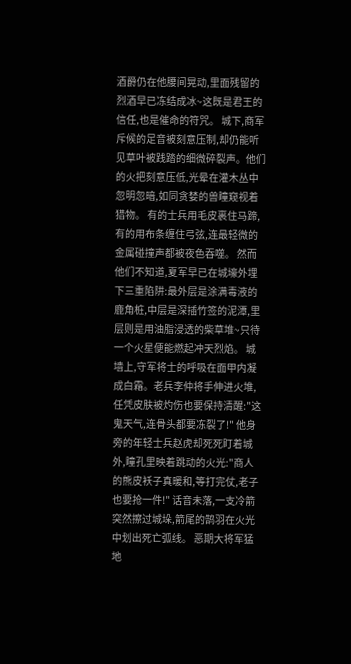酒爵仍在他腰间晃动,里面残留的烈酒早已冻结成冰~这既是君王的信任,也是催命的符咒。 城下,商军斥候的足音被刻意压制,却仍能听见草叶被践踏的细微碎裂声。他们的火把刻意压低,光晕在灌木丛中忽明忽暗,如同贪婪的兽瞳窥视着猎物。 有的士兵用毛皮裹住马蹄,有的用布条缠住弓弦,连最轻微的金属碰撞声都被夜色吞噬。 然而他们不知道,夏军早已在城壕外埋下三重陷阱:最外层是涂满毒液的鹿角桩,中层是深插竹签的泥潭,里层则是用油脂浸透的柴草堆~只待一个火星便能燃起冲天烈焰。 城墙上,守军将士的呼吸在面甲内凝成白霜。老兵李仲将手伸进火堆,任凭皮肤被灼伤也要保持清醒:"这鬼天气,连骨头都要冻裂了!" 他身旁的年轻士兵赵虎却死死盯着城外,瞳孔里映着跳动的火光:"商人的熊皮袄子真暖和,等打完仗,老子也要抢一件!" 话音未落,一支冷箭突然擦过城垛,箭尾的鹄羽在火光中划出死亡弧线。 恶期大将军猛地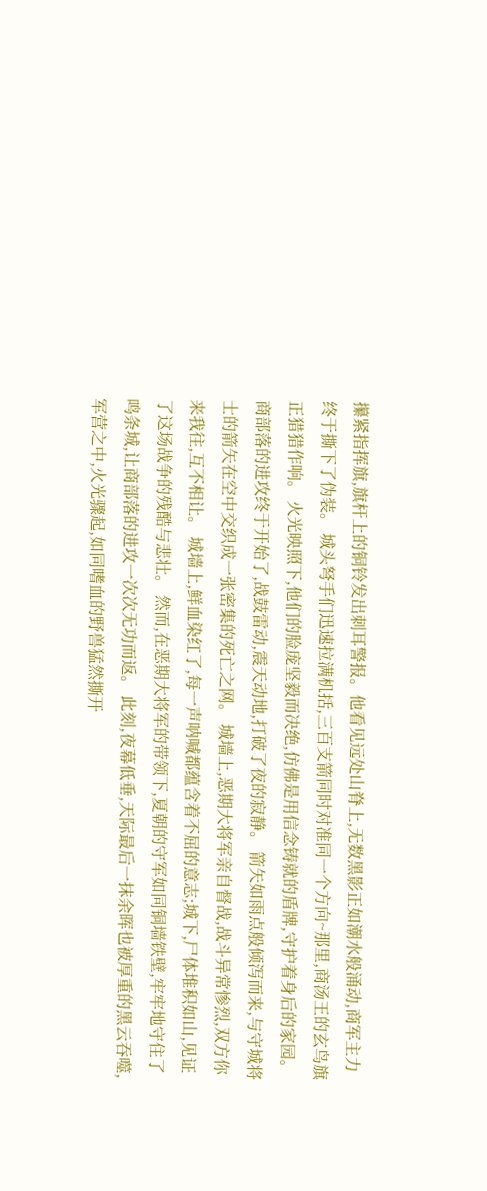攥紧指挥旗,旗杆上的铜铃发出刺耳警报。他看见远处山脊上,无数黑影正如潮水般涌动,商军主力终于撕下了伪装。 城头弩手们迅速拉满机括,三百支箭同时对准同一个方向~那里,商汤王的玄鸟旗正猎猎作响。 火光映照下,他们的脸庞坚毅而决绝,仿佛是用信念铸就的盾牌,守护着身后的家园。 商部落的进攻终于开始了,战鼓雷动,震天动地,打破了夜的寂静。 箭矢如雨点般倾泻而来,与守城将士的箭矢在空中交织成一张密集的死亡之网。 城墙上,恶期大将军亲自督战,战斗异常惨烈,双方你来我往,互不相让。 城墙上,鲜血染红了,每一声呐喊都蕴含着不屈的意志;城下,尸体堆积如山,见证了这场战争的残酷与悲壮。 然而,在恶期大将军的带领下,夏朝的守军如同铜墙铁壁,牢牢地守住了鸣条城,让商部落的进攻一次次无功而返。 此刻,夜幕低垂,天际最后一抹余晖也被厚重的黑云吞噬,军营之中,火光骤起,如同嗜血的野兽猛然撕开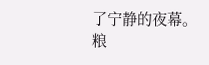了宁静的夜幕。 粮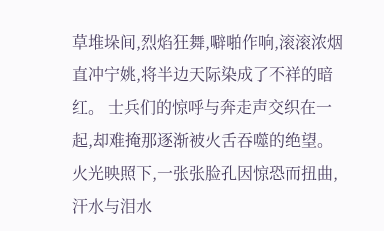草堆垛间,烈焰狂舞,噼啪作响,滚滚浓烟直冲宁姚,将半边天际染成了不祥的暗红。 士兵们的惊呼与奔走声交织在一起,却难掩那逐渐被火舌吞噬的绝望。火光映照下,一张张脸孔因惊恐而扭曲,汗水与泪水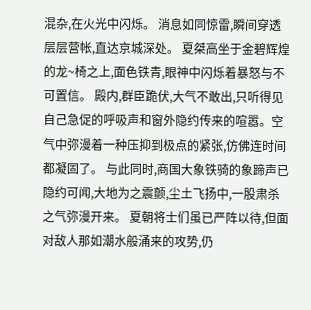混杂,在火光中闪烁。 消息如同惊雷,瞬间穿透层层营帐,直达京城深处。 夏桀高坐于金碧辉煌的龙~椅之上,面色铁青,眼神中闪烁着暴怒与不可置信。 殿内,群臣跪伏,大气不敢出,只听得见自己急促的呼吸声和窗外隐约传来的喧嚣。空气中弥漫着一种压抑到极点的紧张,仿佛连时间都凝固了。 与此同时,商国大象铁骑的象蹄声已隐约可闻,大地为之震颤,尘土飞扬中,一股肃杀之气弥漫开来。 夏朝将士们虽已严阵以待,但面对敌人那如潮水般涌来的攻势,仍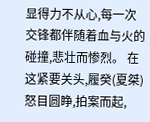显得力不从心,每一次交锋都伴随着血与火的碰撞,悲壮而惨烈。 在这紧要关头,履癸(夏桀)怒目圆睁,拍案而起,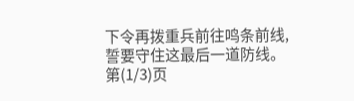下令再拨重兵前往鸣条前线,誓要守住这最后一道防线。 第(1/3)页